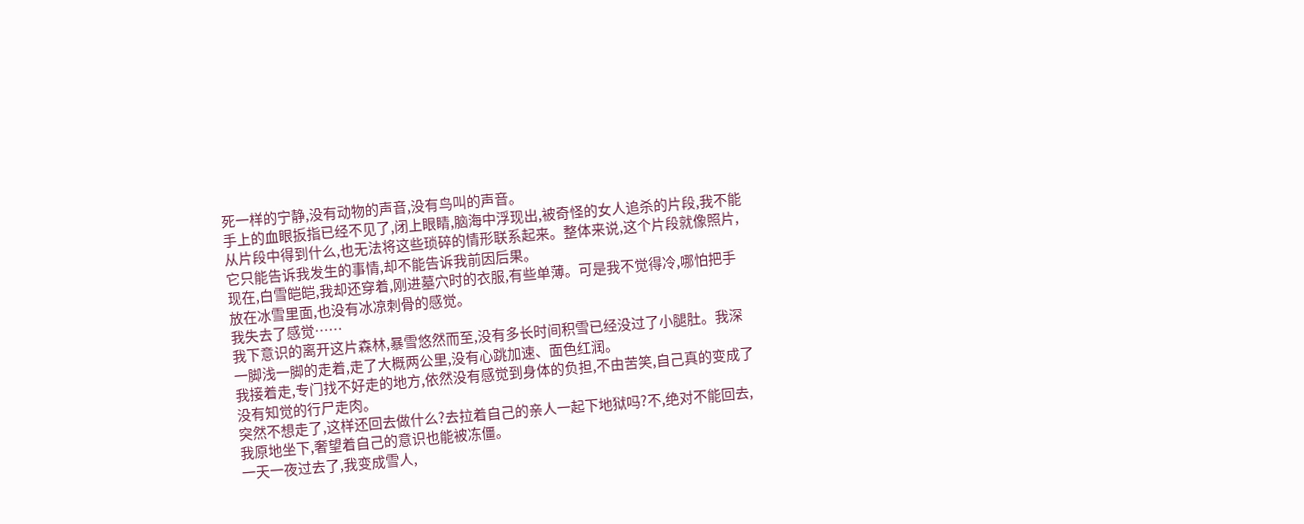死一样的宁静,没有动物的声音,没有鸟叫的声音。
手上的血眼扳指已经不见了,闭上眼睛,脑海中浮现出,被奇怪的女人追杀的片段,我不能从片段中得到什么,也无法将这些琐碎的情形联系起来。整体来说,这个片段就像照片,它只能告诉我发生的事情,却不能告诉我前因后果。
现在,白雪皑皑,我却还穿着,刚进墓穴时的衣服,有些单薄。可是我不觉得冷,哪怕把手放在冰雪里面,也没有冰凉刺骨的感觉。
我失去了感觉……
我下意识的离开这片森林,暴雪悠然而至,没有多长时间积雪已经没过了小腿肚。我深一脚浅一脚的走着,走了大概两公里,没有心跳加速、面色红润。
我接着走,专门找不好走的地方,依然没有感觉到身体的负担,不由苦笑,自己真的变成了没有知觉的行尸走肉。
突然不想走了,这样还回去做什么?去拉着自己的亲人一起下地狱吗?不,绝对不能回去,我原地坐下,奢望着自己的意识也能被冻僵。
一天一夜过去了,我变成雪人,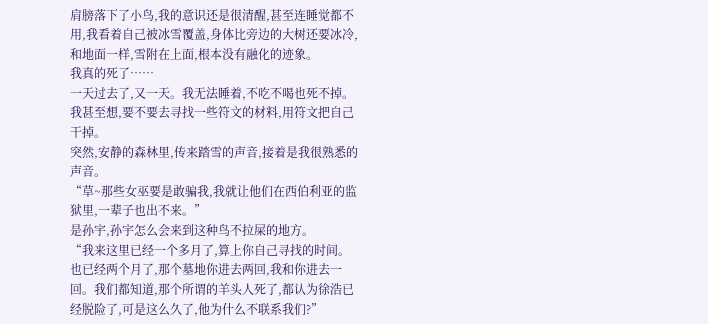肩膀落下了小鸟,我的意识还是很清醒,甚至连睡觉都不用,我看着自己被冰雪覆盖,身体比旁边的大树还要冰冷,和地面一样,雪附在上面,根本没有融化的迹象。
我真的死了……
一天过去了,又一天。我无法睡着,不吃不喝也死不掉。我甚至想,要不要去寻找一些符文的材料,用符文把自己干掉。
突然,安静的森林里,传来踏雪的声音,接着是我很熟悉的声音。
“草~那些女巫要是敢骗我,我就让他们在西伯利亚的监狱里,一辈子也出不来。”
是孙宇,孙宇怎么会来到这种鸟不拉屎的地方。
“我来这里已经一个多月了,算上你自己寻找的时间。也已经两个月了,那个墓地你进去两回,我和你进去一回。我们都知道,那个所谓的羊头人死了,都认为徐浩已经脱险了,可是这么久了,他为什么不联系我们?”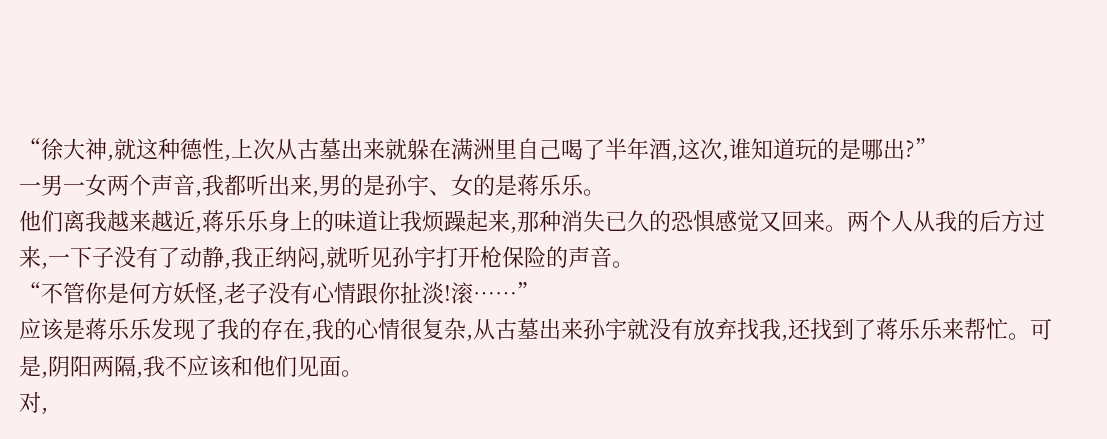“徐大神,就这种德性,上次从古墓出来就躲在满洲里自己喝了半年酒,这次,谁知道玩的是哪出?”
一男一女两个声音,我都听出来,男的是孙宇、女的是蒋乐乐。
他们离我越来越近,蒋乐乐身上的味道让我烦躁起来,那种消失已久的恐惧感觉又回来。两个人从我的后方过来,一下子没有了动静,我正纳闷,就听见孙宇打开枪保险的声音。
“不管你是何方妖怪,老子没有心情跟你扯淡!滚……”
应该是蒋乐乐发现了我的存在,我的心情很复杂,从古墓出来孙宇就没有放弃找我,还找到了蒋乐乐来帮忙。可是,阴阳两隔,我不应该和他们见面。
对,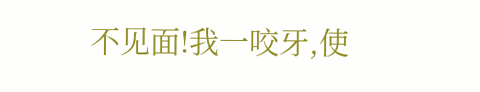不见面!我一咬牙,使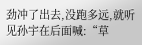劲冲了出去,没跑多远,就听见孙宇在后面喊:“草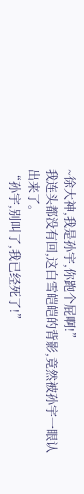~徐大神,我是孙宇,你跑个屁啊!”
我连头都没有回,这白雪皑皑的背影,竟然被孙宇一眼认出来了。
“孙宇,别叫了,我已经死了!”